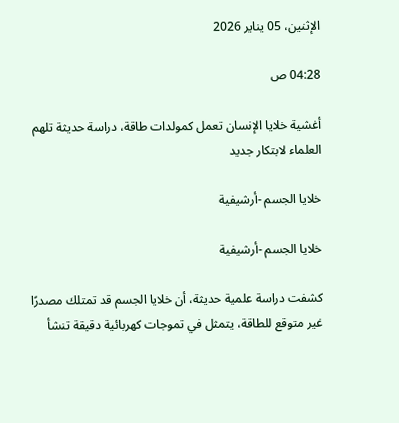الإثنين، 05 يناير 2026

04:28 ص

أغشية خلايا الإنسان تعمل كمولدات طاقة، دراسة حديثة تلهم العلماء لابتكار جديد

خلايا الجسم -أرشيفية

خلايا الجسم -أرشيفية

كشفت دراسة علمية حديثة، أن خلايا الجسم قد تمتلك مصدرًا غير متوقع للطاقة، يتمثل في تموجات كهربائية دقيقة تنشأ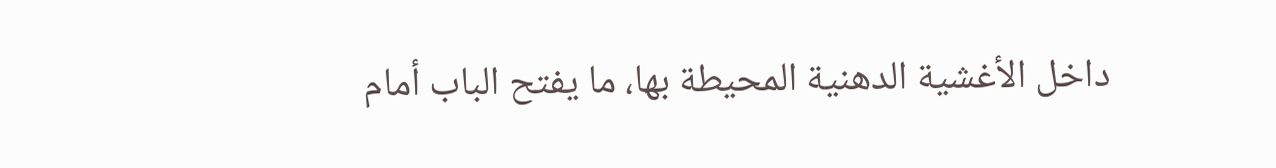داخل الأغشية الدهنية المحيطة بها، ما يفتح الباب أمام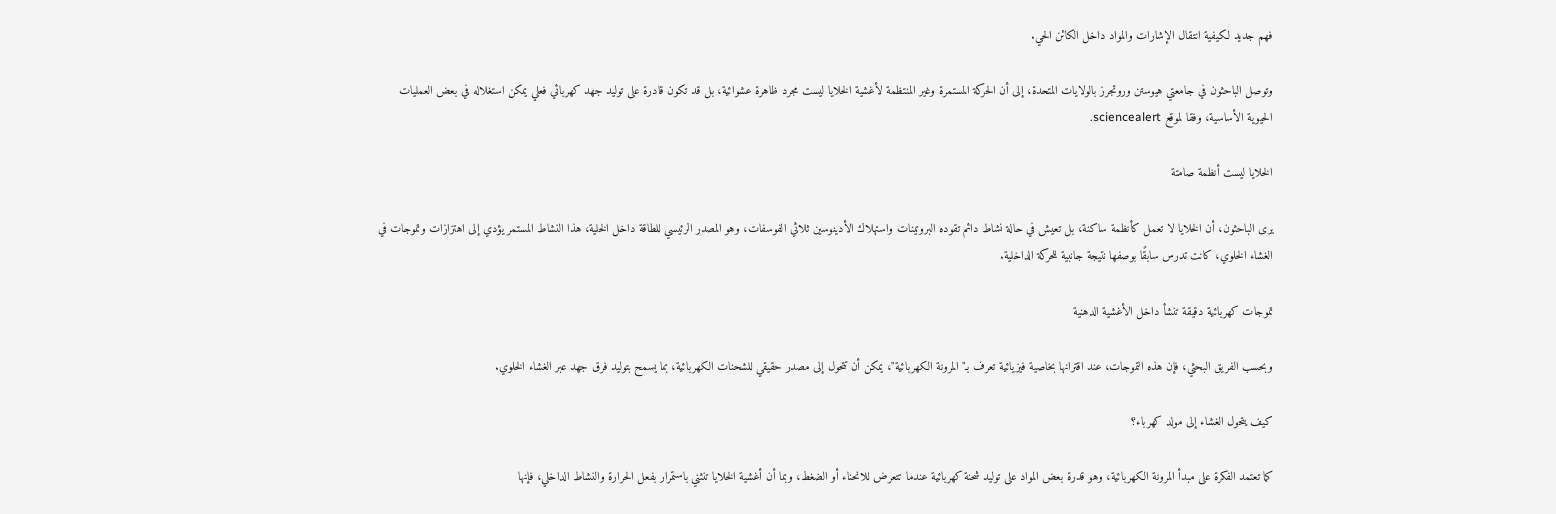فهم جديد لكيفية انتقال الإشارات والمواد داخل الكائن الحي.

وتوصل الباحثون في جامعتي هيوستن وروتجرز بالولايات المتحدة، إلى أن الحركة المستمرة وغير المنتظمة لأغشية الخلايا ليست مجرد ظاهرة عشوائية، بل قد تكون قادرة على توليد جهد كهربائي فعلي يمكن استغلاله في بعض العمليات الحيوية الأساسية، وفقا لموقع sciencealert.

الخلايا ليست أنظمة صامتة

يرى الباحثون، أن الخلايا لا تعمل كأنظمة ساكنة، بل تعيش في حالة نشاط دائم تقوده البروتينات واستهلاك الأدينوسين ثلاثي الفوسفات، وهو المصدر الرئيسي للطاقة داخل الخلية، هذا النشاط المستمر يؤدي إلى اهتزازات وتموجات في الغشاء الخلوي، كانت تدرس سابقًا بوصفها نتيجة جانبية للحركة الداخلية.

تموجات كهربائية دقيقة تنشأ داخل الأغشية الدهنية

وبحسب الفريق البحثي، فإن هذه التموجات، عند اقترانها بخاصية فيزيائية تعرف بـ"المرونة الكهربائية"، يمكن أن تتحول إلى مصدر حقيقي للشحنات الكهربائية، بما يسمح بتوليد فرق جهد عبر الغشاء الخلوي.

كيف يتحول الغشاء إلى مولد كهرباء؟

كما تعتمد الفكرة على مبدأ المرونة الكهربائية، وهو قدرة بعض المواد على توليد شحنة كهربائية عندما تتعرض للانحناء أو الضغط، وبما أن أغشية الخلايا تنثني باستمرار بفعل الحرارة والنشاط الداخلي، فإنها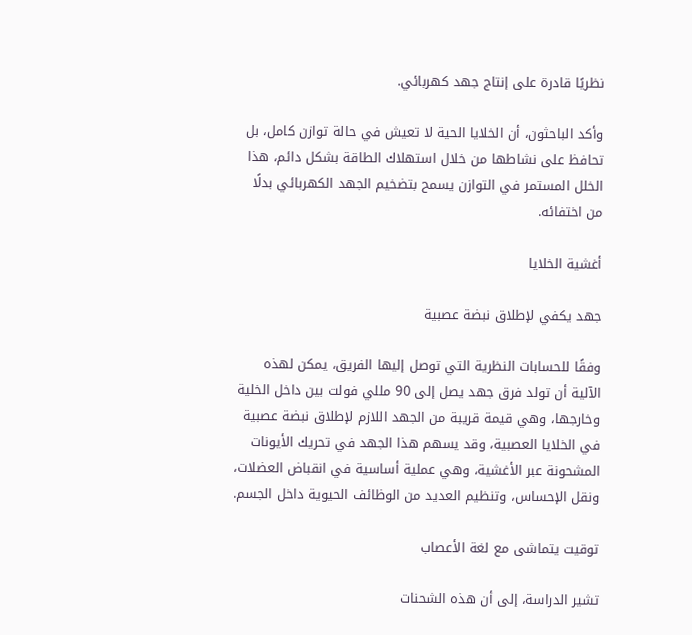نظريًا قادرة على إنتاج جهد كهربائي.

وأكد الباحثون، أن الخلايا الحية لا تعيش في حالة توازن كامل، بل تحافظ على نشاطها من خلال استهلاك الطاقة بشكل دائم، هذا الخلل المستمر في التوازن يسمح بتضخيم الجهد الكهربائي بدلًا من اختفائه.

أغشية الخلايا

جهد يكفي لإطلاق نبضة عصبية

وفقًا للحسابات النظرية التي توصل إليها الفريق، يمكن لهذه الآلية أن تولد فرق جهد يصل إلى 90 مللي فولت بين داخل الخلية وخارجها، وهي قيمة قريبة من الجهد اللازم لإطلاق نبضة عصبية في الخلايا العصبية، وقد يسهم هذا الجهد في تحريك الأيونات المشحونة عبر الأغشية، وهي عملية أساسية في انقباض العضلات، ونقل الإحساس، وتنظيم العديد من الوظائف الحيوية داخل الجسم.

توقيت يتماشى مع لغة الأعصاب

تشير الدراسة، إلى أن هذه الشحنات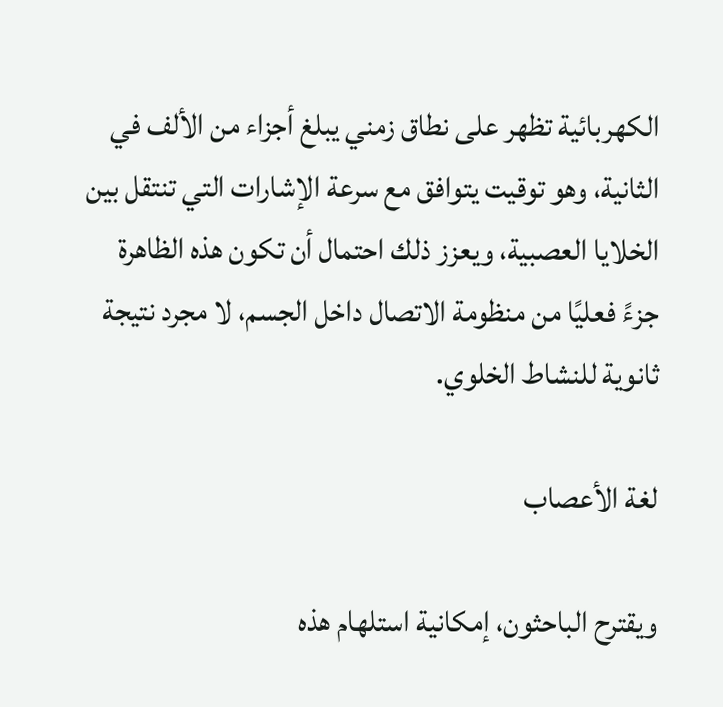الكهربائية تظهر على نطاق زمني يبلغ أجزاء من الألف في الثانية، وهو توقيت يتوافق مع سرعة الإشارات التي تنتقل بين الخلايا العصبية، ويعزز ذلك احتمال أن تكون هذه الظاهرة جزءً فعليًا من منظومة الاتصال داخل الجسم، لا مجرد نتيجة ثانوية للنشاط الخلوي.

لغة الأعصاب

ويقترح الباحثون، إمكانية استلهام هذه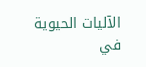الآليات الحيوية في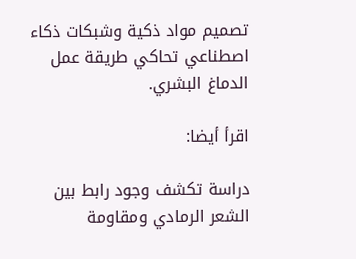تصميم مواد ذكية وشبكات ذكاء اصطناعي تحاكي طريقة عمل الدماغ البشري.

اقرأ أيضا:

دراسة تكشف وجود رابط بين الشعر الرمادي ومقاومة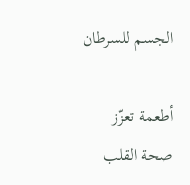الجسم للسرطان

أطعمة تعزّز صحة القلب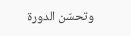وتحسّن الدورة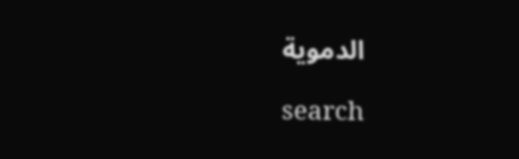الدموية

search